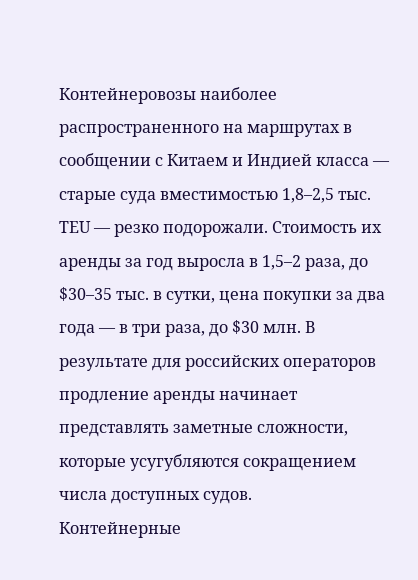Контейнеровозы наиболее распространенного на маршрутах в сообщении с Китаем и Индией класса — старые суда вместимостью 1,8–2,5 тыс. TEU — резко подорожали. Стоимость их аренды за год выросла в 1,5–2 раза, до $30–35 тыс. в сутки, цена покупки за два года — в три раза, до $30 млн. В результате для российских операторов продление аренды начинает представлять заметные сложности, которые усугубляются сокращением числа доступных судов.
Контейнерные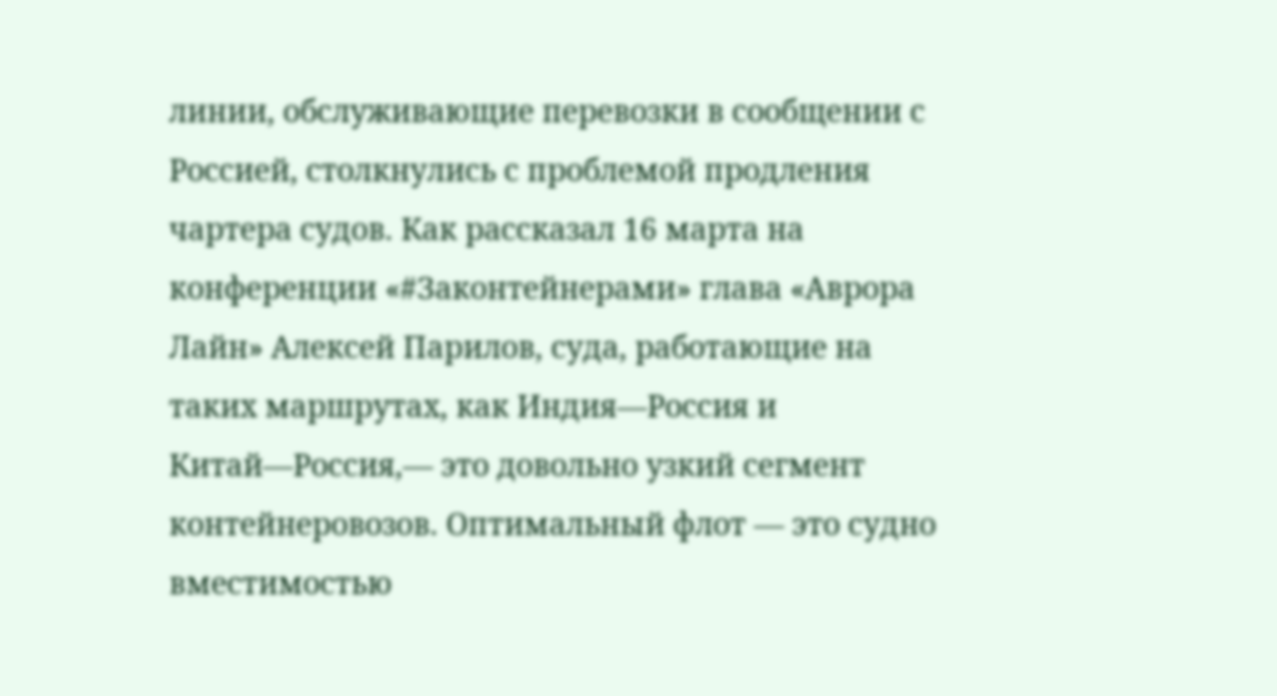линии, обслуживающие перевозки в сообщении с Россией, столкнулись с проблемой продления чартера судов. Как рассказал 16 марта на конференции «#Законтейнерами» глава «Аврора Лайн» Алексей Парилов, суда, работающие на таких маршрутах, как Индия—Россия и Китай—Россия,— это довольно узкий сегмент контейнеровозов. Оптимальный флот — это судно вместимостью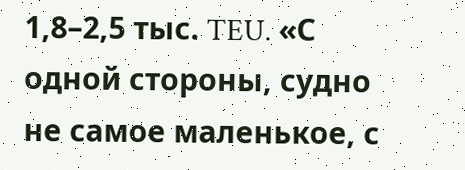1,8–2,5 тыс. TEU. «С одной стороны, судно не самое маленькое, с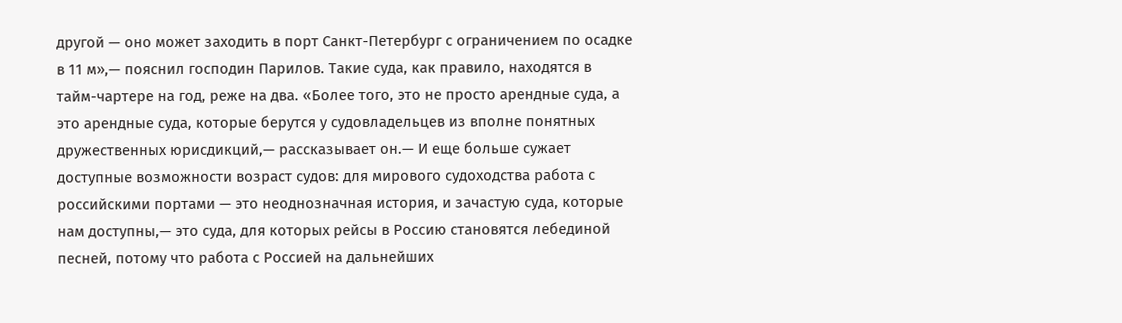другой — оно может заходить в порт Санкт-Петербург с ограничением по осадке в 11 м»,— пояснил господин Парилов. Такие суда, как правило, находятся в тайм-чартере на год, реже на два. «Более того, это не просто арендные суда, а это арендные суда, которые берутся у судовладельцев из вполне понятных дружественных юрисдикций,— рассказывает он.— И еще больше сужает доступные возможности возраст судов: для мирового судоходства работа с российскими портами — это неоднозначная история, и зачастую суда, которые нам доступны,— это суда, для которых рейсы в Россию становятся лебединой песней, потому что работа с Россией на дальнейших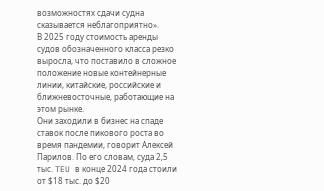возможностях сдачи судна сказывается неблагоприятно».
В 2025 году стоимость аренды судов обозначенного класса резко выросла, что поставило в сложное положение новые контейнерные линии, китайские, российские и ближневосточные, работающие на этом рынке.
Они заходили в бизнес на спаде ставок после пикового роста во время пандемии, говорит Алексей Парилов. По его словам, суда 2,5 тыс. TEU в конце 2024 года стоили от $18 тыс. до $20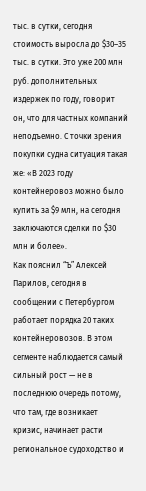тыс. в сутки, сегодня стоимость выросла до $30–35 тыс. в сутки. Это уже 200 млн руб. дополнительных издержек по году, говорит он, что для частных компаний неподъемно. С точки зрения покупки судна ситуация такая же: «В 2023 году контейнеровоз можно было купить за $9 млн, на сегодня заключаются сделки по $30 млн и более».
Как пояснил “Ъ” Алексей Парилов, сегодня в сообщении с Петербургом работает порядка 20 таких контейнеровозов. В этом сегменте наблюдается самый сильный рост — не в последнюю очередь потому, что там, где возникает кризис, начинает расти региональное судоходство и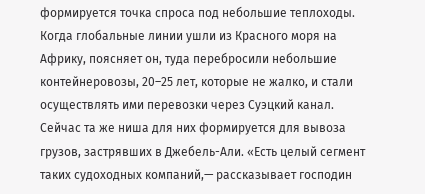формируется точка спроса под небольшие теплоходы. Когда глобальные линии ушли из Красного моря на Африку, поясняет он, туда перебросили небольшие контейнеровозы, 20–25 лет, которые не жалко, и стали осуществлять ими перевозки через Суэцкий канал. Сейчас та же ниша для них формируется для вывоза грузов, застрявших в Джебель-Али. «Есть целый сегмент таких судоходных компаний,— рассказывает господин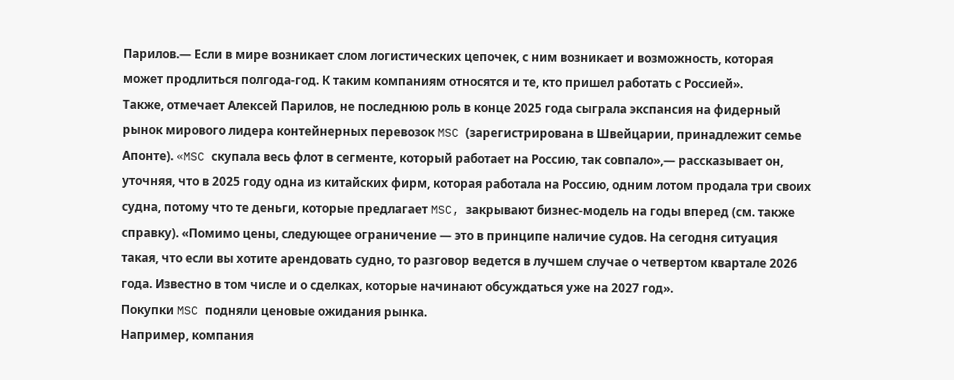Парилов.— Если в мире возникает слом логистических цепочек, с ним возникает и возможность, которая может продлиться полгода-год. К таким компаниям относятся и те, кто пришел работать с Россией».
Также, отмечает Алексей Парилов, не последнюю роль в конце 2025 года сыграла экспансия на фидерный рынок мирового лидера контейнерных перевозок MSC (зарегистрирована в Швейцарии, принадлежит семье Апонте). «MSC скупала весь флот в сегменте, который работает на Россию, так совпало»,— рассказывает он, уточняя, что в 2025 году одна из китайских фирм, которая работала на Россию, одним лотом продала три своих судна, потому что те деньги, которые предлагает MSC, закрывают бизнес-модель на годы вперед (см. также справку). «Помимо цены, следующее ограничение — это в принципе наличие судов. На сегодня ситуация такая, что если вы хотите арендовать судно, то разговор ведется в лучшем случае о четвертом квартале 2026 года. Известно в том числе и о сделках, которые начинают обсуждаться уже на 2027 год».
Покупки MSC подняли ценовые ожидания рынка.
Например, компания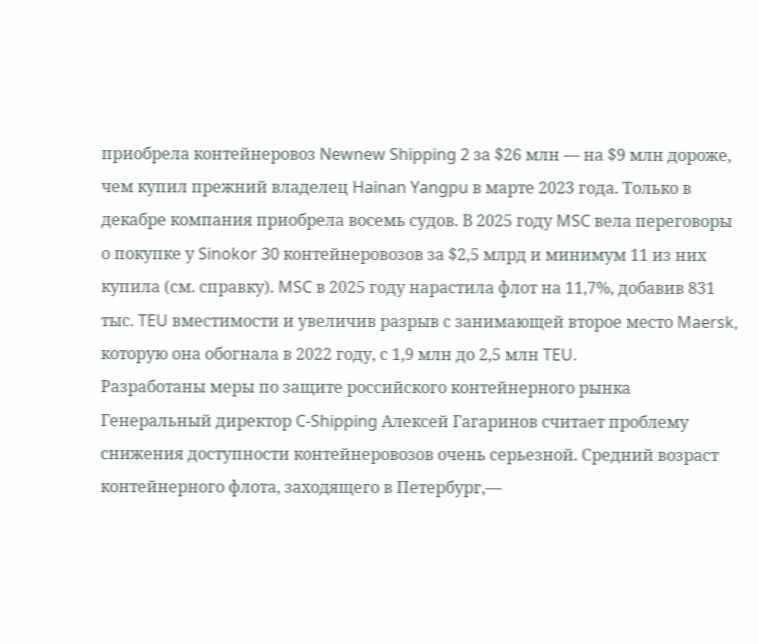приобрела контейнеровоз Newnew Shipping 2 за $26 млн — на $9 млн дороже, чем купил прежний владелец Hainan Yangpu в марте 2023 года. Только в декабре компания приобрела восемь судов. В 2025 году MSC вела переговоры о покупке у Sinokor 30 контейнеровозов за $2,5 млрд и минимум 11 из них купила (см. справку). MSC в 2025 году нарастила флот на 11,7%, добавив 831 тыс. TEU вместимости и увеличив разрыв с занимающей второе место Maersk, которую она обогнала в 2022 году, с 1,9 млн до 2,5 млн TEU.
Разработаны меры по защите российского контейнерного рынка
Генеральный директор C-Shipping Алексей Гагаринов считает проблему снижения доступности контейнеровозов очень серьезной. Средний возраст контейнерного флота, заходящего в Петербург,—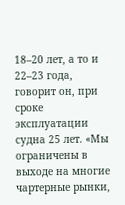18–20 лет, а то и 22–23 года, говорит он, при сроке эксплуатации судна 25 лет. «Мы ограничены в выходе на многие чартерные рынки,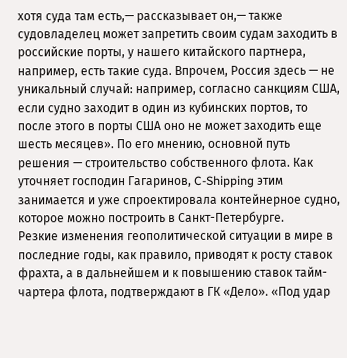хотя суда там есть,— рассказывает он,— также судовладелец может запретить своим судам заходить в российские порты, у нашего китайского партнера, например, есть такие суда. Впрочем, Россия здесь — не уникальный случай: например, согласно санкциям США, если судно заходит в один из кубинских портов, то после этого в порты США оно не может заходить еще шесть месяцев». По его мнению, основной путь решения — строительство собственного флота. Как уточняет господин Гагаринов, C-Shipping этим занимается и уже спроектировала контейнерное судно, которое можно построить в Санкт-Петербурге.
Резкие изменения геополитической ситуации в мире в последние годы, как правило, приводят к росту ставок фрахта, а в дальнейшем и к повышению ставок тайм-чартера флота, подтверждают в ГК «Дело». «Под удар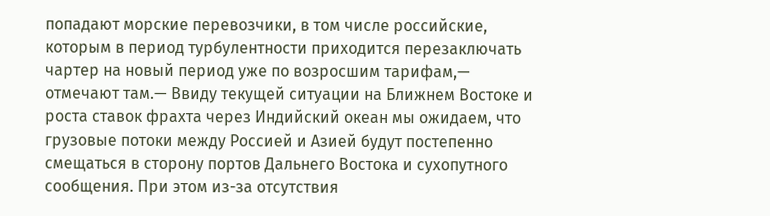попадают морские перевозчики, в том числе российские, которым в период турбулентности приходится перезаключать чартер на новый период уже по возросшим тарифам,— отмечают там.— Ввиду текущей ситуации на Ближнем Востоке и роста ставок фрахта через Индийский океан мы ожидаем, что грузовые потоки между Россией и Азией будут постепенно смещаться в сторону портов Дальнего Востока и сухопутного сообщения. При этом из-за отсутствия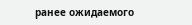ранее ожидаемого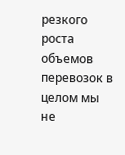резкого роста объемов перевозок в целом мы не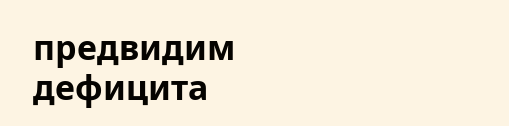предвидим дефицита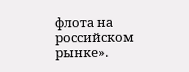флота на российском рынке».